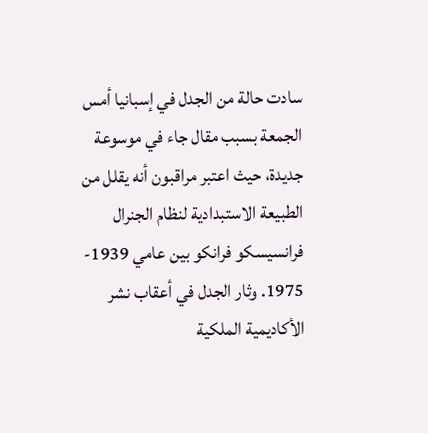سادت حالة من الجدل في إسبانيا أمس الجمعة بسبب مقال جاء في موسوعة جديدة، حيث اعتبر مراقبون أنه يقلل من الطبيعة الاستبدادية لنظام الجنرال فرانسيسكو فرانكو بين عامي 1939- 1975. وثار الجدل في أعقاب نشر الأكاديمية الملكية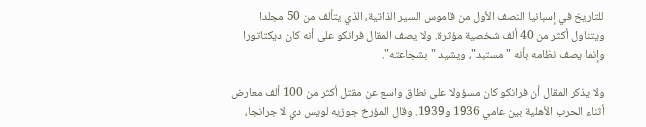للتاريخ في إسبانيا النصف الأول من قاموس السير الذاتية، الذي يتألف من 50 مجلدا ويتناول أكثر من 40 ألف شخصية مؤثرة. ولا يصف المقال فرانكو على أنه كان ديكتاتورا وإنما يصف نظامه بأنه "مستبد"، ويشيد "بشجاعته".

ولا يذكر المقال أن فرانكو كان مسؤولا على نطاق واسع عن مقتل أكثر من 100 ألف معارض أثناء الحرب الأهلية بين عامي 1936 و1939. وقال المؤرخ جوزيه لويس دي لا جرانجا،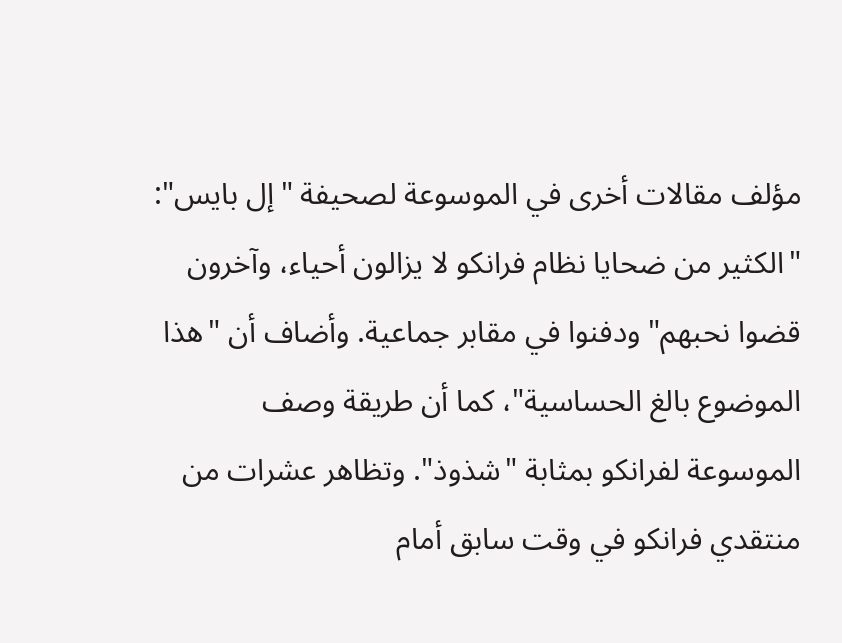مؤلف مقالات أخرى في الموسوعة لصحيفة "إل بايس": "الكثير من ضحايا نظام فرانكو لا يزالون أحياء، وآخرون قضوا نحبهم" ودفنوا في مقابر جماعية. وأضاف أن "هذا الموضوع بالغ الحساسية"، كما أن طريقة وصف الموسوعة لفرانكو بمثابة "شذوذ". وتظاهر عشرات من منتقدي فرانكو في وقت سابق أمام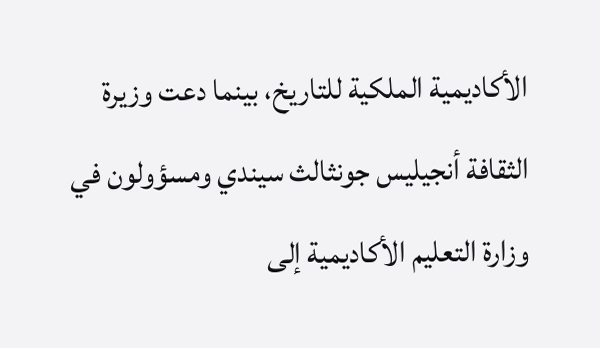الأكاديمية الملكية للتاريخ، بينما دعت وزيرة الثقافة أنجيليس جونثالث سيندي ومسؤولون في وزارة التعليم الأكاديمية إلى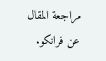مراجعة المقال عن فرانكو.